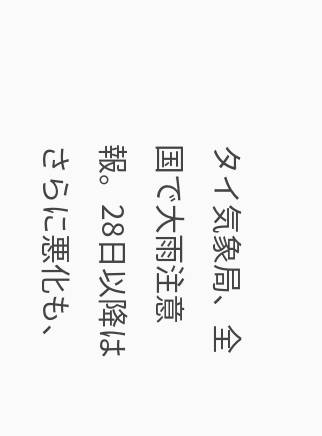タイ気象局、全国で大雨注意報。28日以降はさらに悪化も、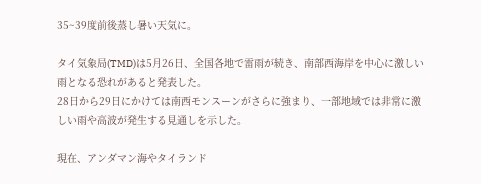35~39度前後蒸し暑い天気に。

タイ気象局(TMD)は5月26日、全国各地で雷雨が続き、南部西海岸を中心に激しい雨となる恐れがあると発表した。
28日から29日にかけては南西モンスーンがさらに強まり、一部地域では非常に激しい雨や高波が発生する見通しを示した。

現在、アンダマン海やタイランド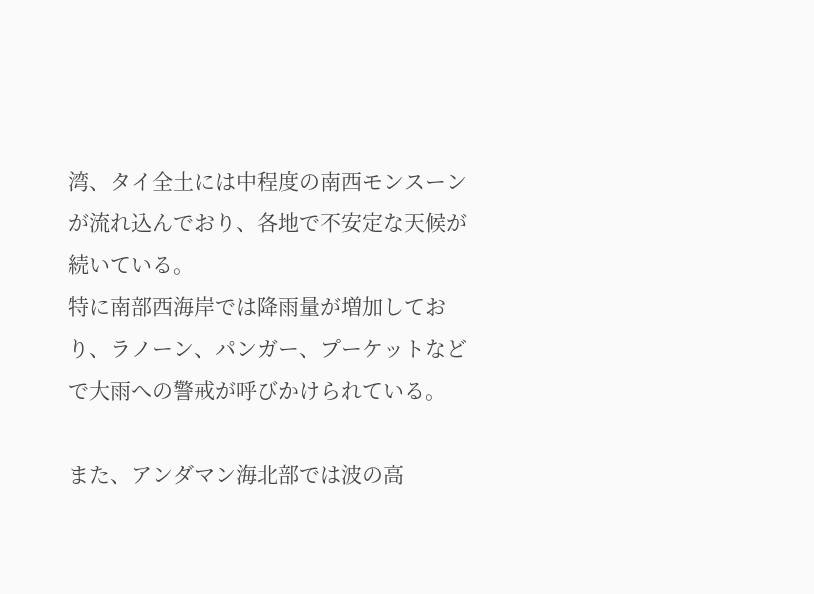湾、タイ全土には中程度の南西モンスーンが流れ込んでおり、各地で不安定な天候が続いている。
特に南部西海岸では降雨量が増加しており、ラノーン、パンガー、プーケットなどで大雨への警戒が呼びかけられている。

また、アンダマン海北部では波の高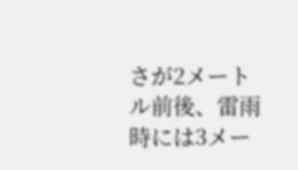さが2メートル前後、雷雨時には3メー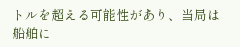トルを超える可能性があり、当局は船舶に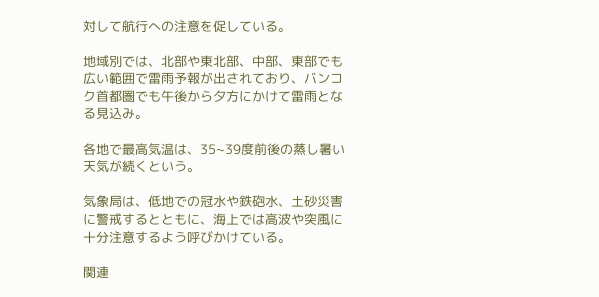対して航行への注意を促している。

地域別では、北部や東北部、中部、東部でも広い範囲で雷雨予報が出されており、バンコク首都圏でも午後から夕方にかけて雷雨となる見込み。

各地で最高気温は、35~39度前後の蒸し暑い天気が続くという。

気象局は、低地での冠水や鉄砲水、土砂災害に警戒するとともに、海上では高波や突風に十分注意するよう呼びかけている。

関連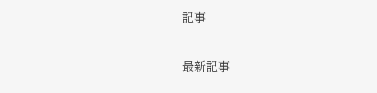記事

最新記事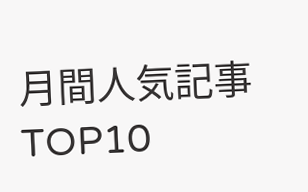月間人気記事TOP10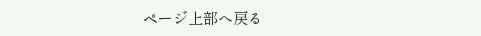ページ上部へ戻る